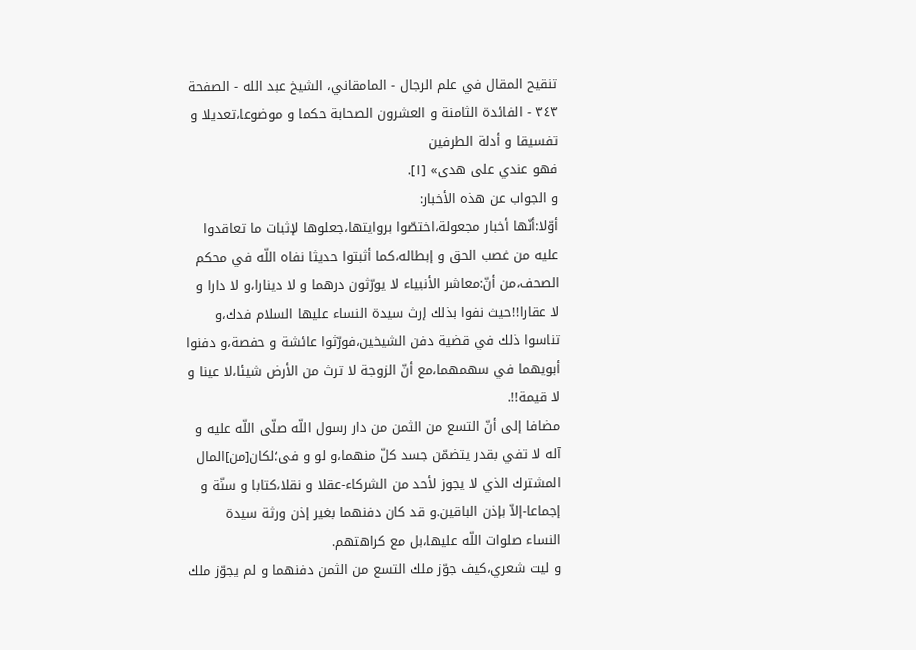تنقيح المقال في علم الرجال - المامقاني، الشيخ عبد الله - الصفحة ٣٤٣ - الفائدة الثامنة و العشرون الصحابة حكما و موضوعا،تعديلا و تفسيقا و أدلة الطرفين
فهو عندي على هدى» [١].
و الجواب عن هذه الأخبار:
أوّلا:أنّها أخبار مجعولة،اختصّوا بروايتها،جعلوها لإثبات ما تعاقدوا عليه من غصب الحق و إبطاله،كما أثبتوا حديثا نفاه اللّه في محكم الصحف،من أنّ:معاشر الأنبياء لا يورّثون درهما و لا دينارا،و لا دارا و لا عقارا!!حيث نفوا بذلك إرث سيدة النساء عليها السلام فدك،و تناسوا ذلك في قضية دفن الشيخين،فورّثوا عائشة و حفصة،و دفنوا أبويهما في سهمهما،مع أنّ الزوجة لا ترث من الأرض شيئا،لا عينا و لا قيمة!!.
مضافا إلى أنّ التسع من الثمن من دار رسول اللّه صلّى اللّه عليه و آله لا تفي بقدر يتضمّن جسد كلّ منهما،و لو و فى؛لكان[من]المال المشترك الذي لا يجوز لأحد من الشركاء-عقلا و نقلا،كتابا و سنّة و إجماعا-إلاّ بإذن الباقين.و قد كان دفنهما بغير إذن ورثة سيدة النساء صلوات اللّه عليها،بل مع كراهتهم.
و ليت شعري،كيف جوّز ملك التسع من الثمن دفنهما و لم يجوّز ملك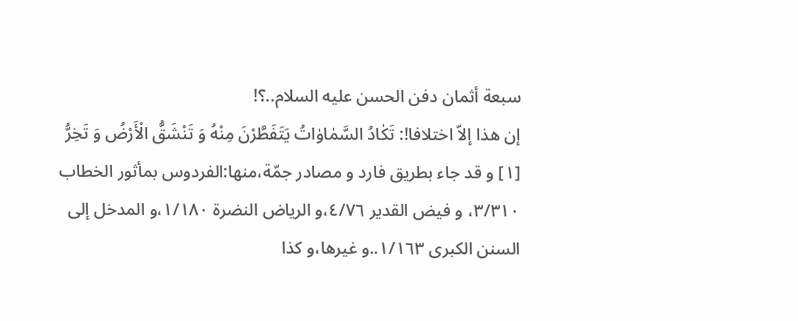سبعة أثمان دفن الحسن عليه السلام..؟!
إن هذا إلاّ اختلافا!: تَكٰادُ السَّمٰاوٰاتُ يَتَفَطَّرْنَ مِنْهُ وَ تَنْشَقُّ الْأَرْضُ وَ تَخِرُّ
[١] و قد جاء بطريق فارد و مصادر جمّة،منها:الفردوس بمأثور الخطاب ٣/٣١٠، و فيض القدير ٤/٧٦،و الرياض النضرة ١/١٨٠،و المدخل إلى السنن الكبرى ١/١٦٣..و غيرها،و كذا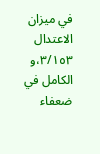في ميزان الاعتدال ٣/١٥٣،و الكامل في ضعفاء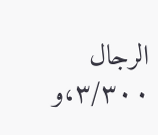الرجال ٣/٣٠٠،و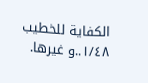الكفاية للخطيب ١/٤٨..و غيرها.